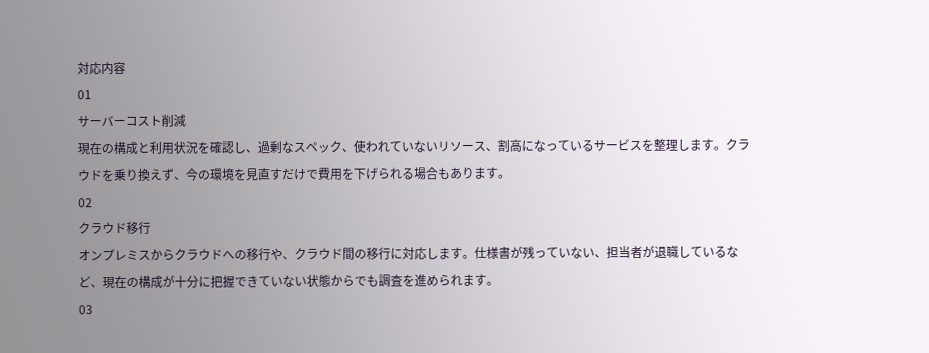対応内容
01
サーバーコスト削減
現在の構成と利用状況を確認し、過剰なスペック、使われていないリソース、割高になっているサービスを整理します。クラウドを乗り換えず、今の環境を見直すだけで費用を下げられる場合もあります。
02
クラウド移行
オンプレミスからクラウドへの移行や、クラウド間の移行に対応します。仕様書が残っていない、担当者が退職しているなど、現在の構成が十分に把握できていない状態からでも調査を進められます。
03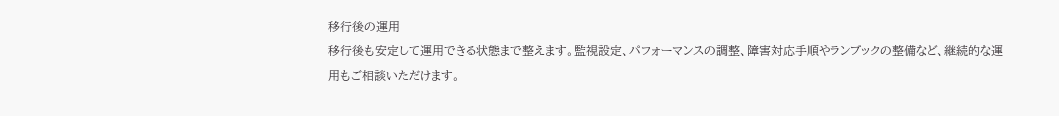移行後の運用
移行後も安定して運用できる状態まで整えます。監視設定、パフォーマンスの調整、障害対応手順やランブックの整備など、継続的な運用もご相談いただけます。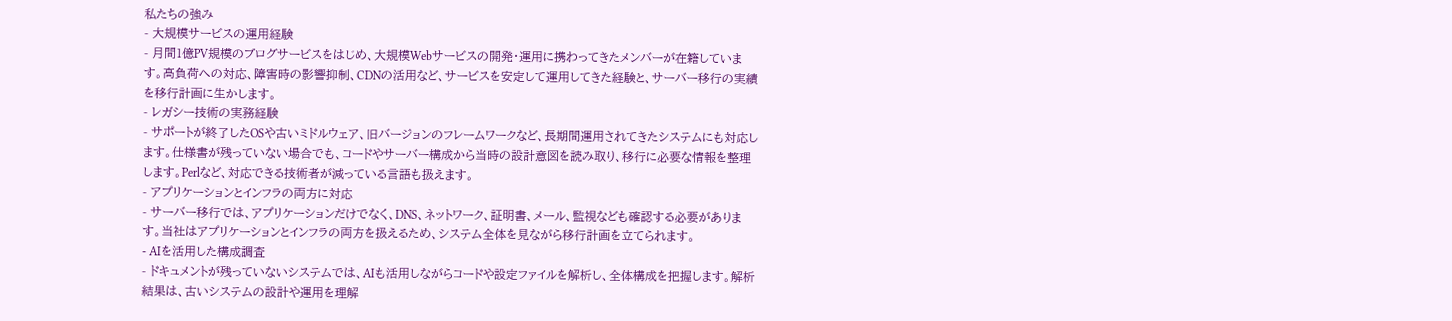私たちの強み
- 大規模サービスの運用経験
- 月間1億PV規模のブログサービスをはじめ、大規模Webサービスの開発・運用に携わってきたメンバーが在籍しています。高負荷への対応、障害時の影響抑制、CDNの活用など、サービスを安定して運用してきた経験と、サーバー移行の実績を移行計画に生かします。
- レガシー技術の実務経験
- サポートが終了したOSや古いミドルウェア、旧バージョンのフレームワークなど、長期間運用されてきたシステムにも対応します。仕様書が残っていない場合でも、コードやサーバー構成から当時の設計意図を読み取り、移行に必要な情報を整理します。Perlなど、対応できる技術者が減っている言語も扱えます。
- アプリケーションとインフラの両方に対応
- サーバー移行では、アプリケーションだけでなく、DNS、ネットワーク、証明書、メール、監視なども確認する必要があります。当社はアプリケーションとインフラの両方を扱えるため、システム全体を見ながら移行計画を立てられます。
- AIを活用した構成調査
- ドキュメントが残っていないシステムでは、AIも活用しながらコードや設定ファイルを解析し、全体構成を把握します。解析結果は、古いシステムの設計や運用を理解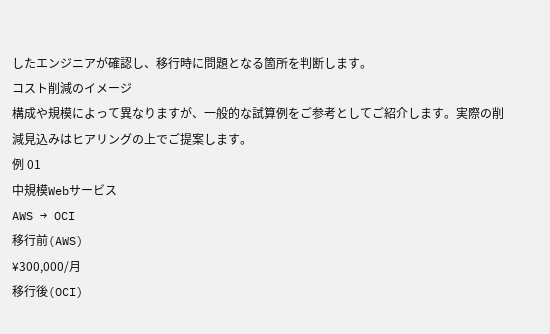したエンジニアが確認し、移行時に問題となる箇所を判断します。
コスト削減のイメージ
構成や規模によって異なりますが、一般的な試算例をご参考としてご紹介します。実際の削減見込みはヒアリングの上でご提案します。
例 01
中規模Webサービス
AWS → OCI
移行前(AWS)
¥300,000/月
移行後(OCI)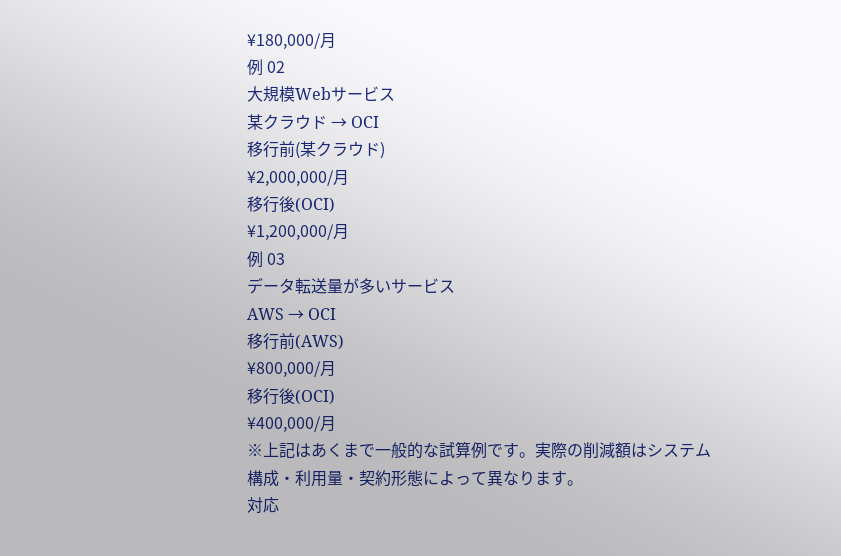¥180,000/月
例 02
大規模Webサービス
某クラウド → OCI
移行前(某クラウド)
¥2,000,000/月
移行後(OCI)
¥1,200,000/月
例 03
データ転送量が多いサービス
AWS → OCI
移行前(AWS)
¥800,000/月
移行後(OCI)
¥400,000/月
※上記はあくまで一般的な試算例です。実際の削減額はシステム構成・利用量・契約形態によって異なります。
対応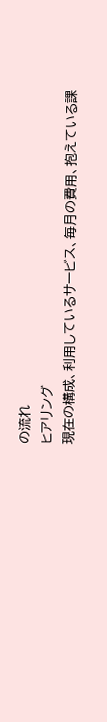の流れ
ヒアリング
現在の構成、利用しているサービス、毎月の費用、抱えている課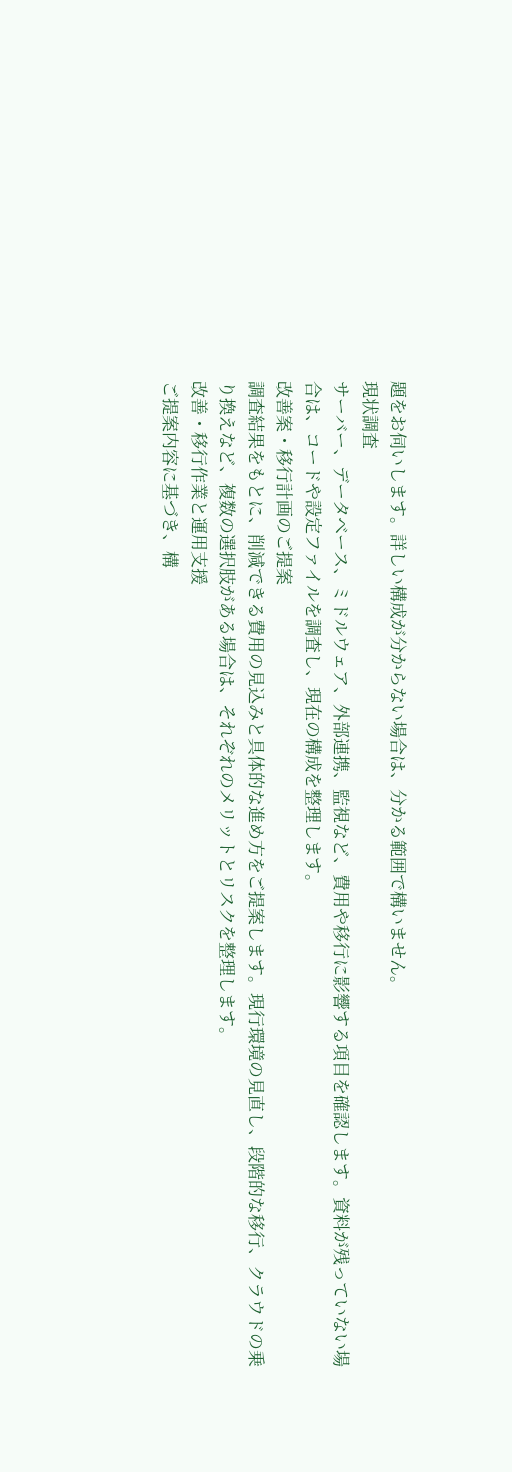題をお伺いします。詳しい構成が分からない場合は、分かる範囲で構いません。
現状調査
サーバー、データベース、ミドルウェア、外部連携、監視など、費用や移行に影響する項目を確認します。資料が残っていない場合は、コードや設定ファイルを調査し、現在の構成を整理します。
改善案・移行計画のご提案
調査結果をもとに、削減できる費用の見込みと具体的な進め方をご提案します。現行環境の見直し、段階的な移行、クラウドの乗り換えなど、複数の選択肢がある場合は、それぞれのメリットとリスクを整理します。
改善・移行作業と運用支援
ご提案内容に基づき、構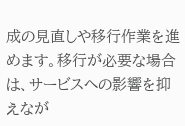成の見直しや移行作業を進めます。移行が必要な場合は、サービスへの影響を抑えなが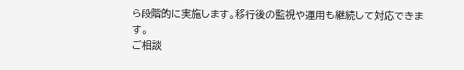ら段階的に実施します。移行後の監視や運用も継続して対応できます。
ご相談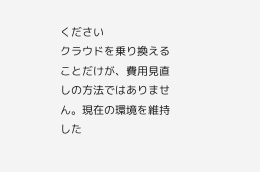ください
クラウドを乗り換えることだけが、費用見直しの方法ではありません。現在の環境を維持した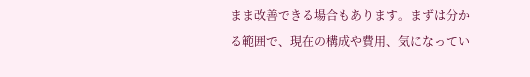まま改善できる場合もあります。まずは分かる範囲で、現在の構成や費用、気になってい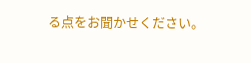る点をお聞かせください。